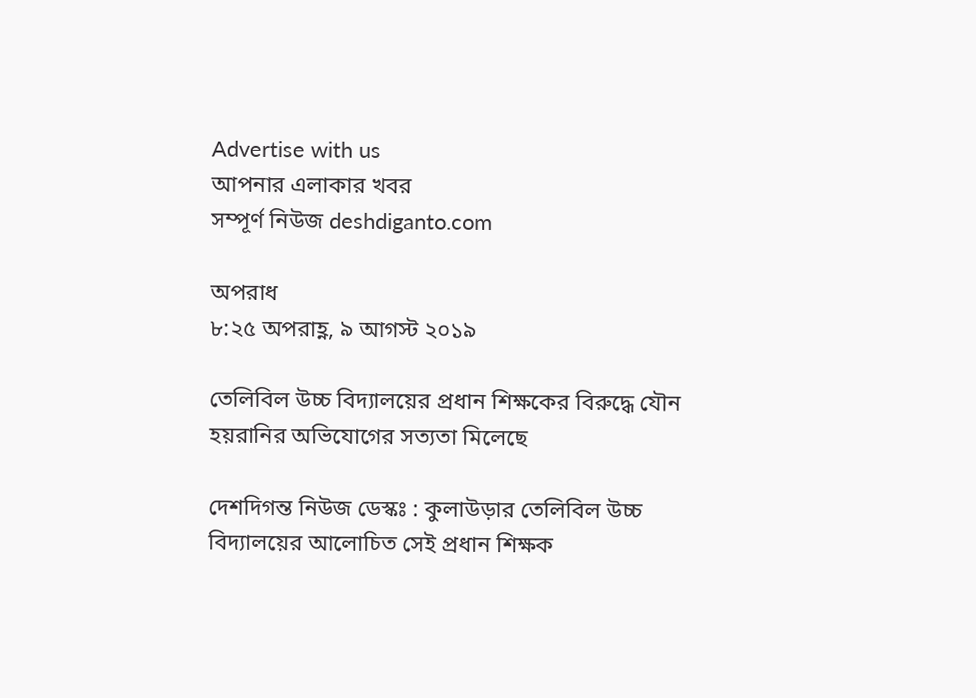Advertise with us
আপনার এলাকার খবর
সম্পূর্ণ নিউজ deshdiganto.com

অপরাধ
৮:২৫ অপরাহ্ণ, ৯ আগস্ট ২০১৯

তেলিবিল উচ্চ বিদ্যালয়ের প্রধান শিক্ষকের বিরুদ্ধে যৌন হয়রানির অভিযোগের সত্যতা মিলেছে

দেশদিগন্ত নিউজ ডেস্কঃ : কুলাউড়ার তেলিবিল উচ্চ বিদ্যালয়ের আলোচিত সেই প্রধান শিক্ষক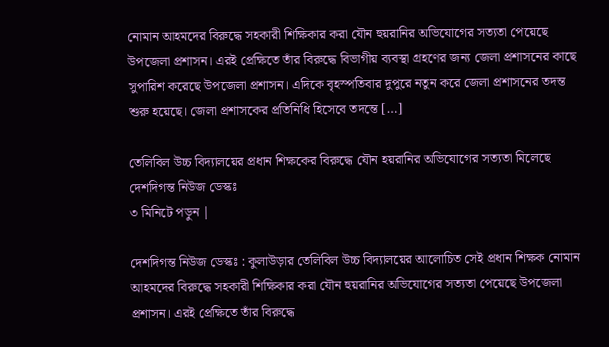নোমান আহমদের বিরুদ্ধে সহকারী শিক্ষিকার করা যৌন হুয়রানির অভিযোগের সত্যতা পেয়েছে উপজেলা প্রশাসন। এরই প্রেক্ষিতে তাঁর বিরুদ্ধে বিভাগীয় ব্যবস্থা গ্রহণের জন্য জেলা প্রশাসনের কাছে সুপারিশ করেছে উপজেলা প্রশাসন। এদিকে বৃহস্পতিবার দুপুরে নতুন করে জেলা প্রশাসনের তদন্ত শুরু হয়েছে। জেলা প্রশাসকের প্রতিনিধি হিসেবে তদন্তে […]

তেলিবিল উচ্চ বিদ্যালয়ের প্রধান শিক্ষকের বিরুদ্ধে যৌন হয়রানির অভিযোগের সত্যতা মিলেছে
দেশদিগন্ত নিউজ ডেস্কঃ
৩ মিনিটে পড়ুন |

দেশদিগন্ত নিউজ ডেস্কঃ : কুলাউড়ার তেলিবিল উচ্চ বিদ্যালয়ের আলোচিত সেই প্রধান শিক্ষক নোমান আহমদের বিরুদ্ধে সহকারী শিক্ষিকার করা যৌন হুয়রানির অভিযোগের সত্যতা পেয়েছে উপজেলা প্রশাসন। এরই প্রেক্ষিতে তাঁর বিরুদ্ধে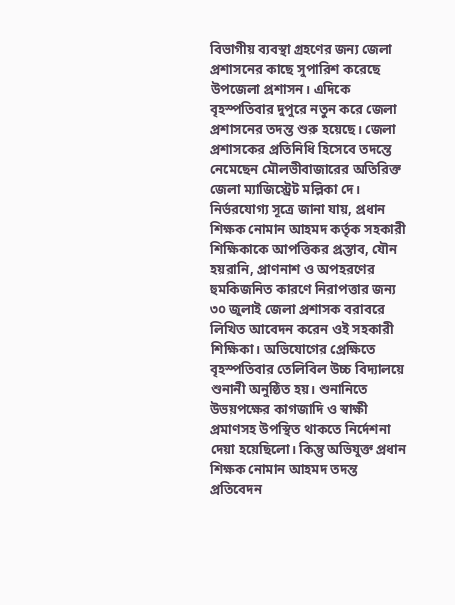বিভাগীয় ব্যবস্থা গ্রহণের জন্য জেলা প্রশাসনের কাছে সুপারিশ করেছে উপজেলা প্রশাসন। এদিকে বৃহস্পতিবার দুপুরে নতুন করে জেলা প্রশাসনের তদন্ত শুরু হয়েছে। জেলা প্রশাসকের প্রতিনিধি হিসেবে তদন্তে নেমেছেন মৌলভীবাজারের অতিরিক্ত জেলা ম্যাজিস্ট্রেট মল্লিকা দে। নির্ভরযোগ্য সূত্রে জানা যায়, প্রধান শিক্ষক নোমান আহমদ কর্তৃক সহকারী শিক্ষিকাকে আপত্তিকর প্রস্তাব, যৌন হয়রানি, প্রাণনাশ ও অপহরণের হুমকিজনিত কারণে নিরাপত্তার জন্য ৩০ জুলাই জেলা প্রশাসক বরাবরে লিখিত আবেদন করেন ওই সহকারী শিক্ষিকা। অভিযোগের প্রেক্ষিতে বৃহস্পতিবার তেলিবিল উচ্চ বিদ্যালয়ে শুনানী অনুষ্ঠিত হয়। শুনানিতে উভয়পক্ষের কাগজাদি ও স্বাক্ষী প্রমাণসহ উপস্থিত থাকতে নির্দেশনা দেয়া হয়েছিলো। কিন্তু অভিযুক্ত প্রধান শিক্ষক নোমান আহমদ তদন্ত প্রতিবেদন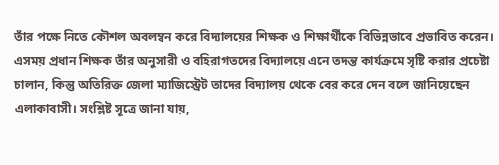তাঁর পক্ষে নিতে কৌশল অবলম্বন করে বিদ্যালয়ের শিক্ষক ও শিক্ষার্থীকে বিভিন্নভাবে প্রভাবিত করেন। এসময় প্রধান শিক্ষক তাঁর অনুসারী ও বহিরাগতদের বিদ্যালয়ে এনে তদন্ত কার্যক্রমে সৃষ্টি করার প্রচেষ্টা চালান, কিন্তু অতিরিক্ত জেলা ম্যাজিস্ট্রেট তাদের বিদ্যালয় থেকে বের করে দেন বলে জানিয়েছেন এলাকাবাসী। সংশ্লিষ্ট সূত্রে জানা যায়,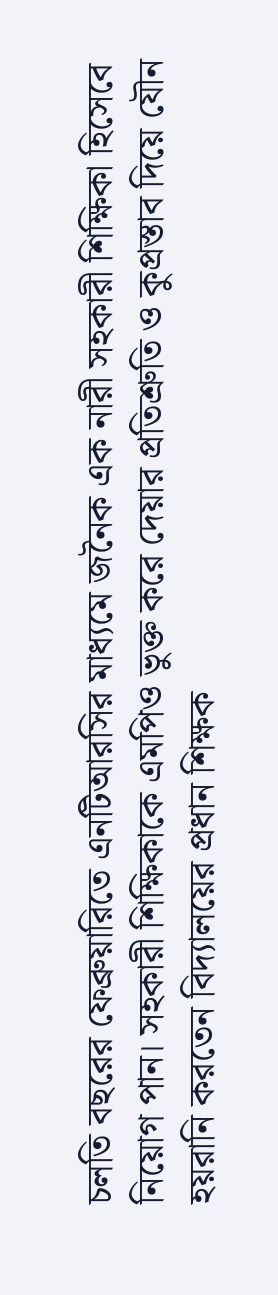চলতি বছরের ফেব্রুয়ারিতে এনটিআরসির মাধ্যমে জনৈক এক নারী সহকারী শিক্ষিকা হিসেবে নিয়োগ পান। সহকারী শিক্ষিকাকে এমপিও ভুক্ত করে দেয়ার প্রতিশ্রুতি ও কুপ্রস্তাব দিয়ে যৌন হয়রানি করতেন বিদ্যালয়ের প্রধান শিক্ষক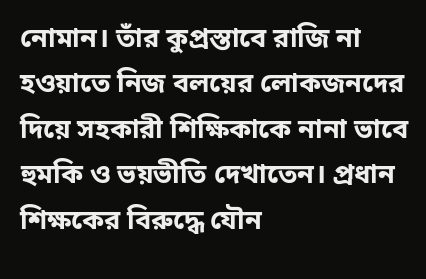নোমান। তাঁর কুপ্রস্তাবে রাজি না হওয়াতে নিজ বলয়ের লোকজনদের দিয়ে সহকারী শিক্ষিকাকে নানা ভাবে হুমকি ও ভয়ভীতি দেখাতেন। প্রধান শিক্ষকের বিরুদ্ধে যৌন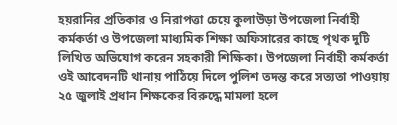হয়রানির প্রতিকার ও নিরাপত্তা চেয়ে কুলাউড়া উপজেলা নির্বাহী কর্মকর্তা ও উপজেলা মাধ্যমিক শিক্ষা অফিসারের কাছে পৃথক দুটি লিখিত অভিযোগ করেন সহকারী শিক্ষিকা। উপজেলা নির্বাহী কর্মকর্তা ওই আবেদনটি থানায় পাঠিয়ে দিলে পুলিশ তদন্ত করে সত্যতা পাওয়ায় ২৫ জুলাই প্রধান শিক্ষকের বিরুদ্ধে মামলা হলে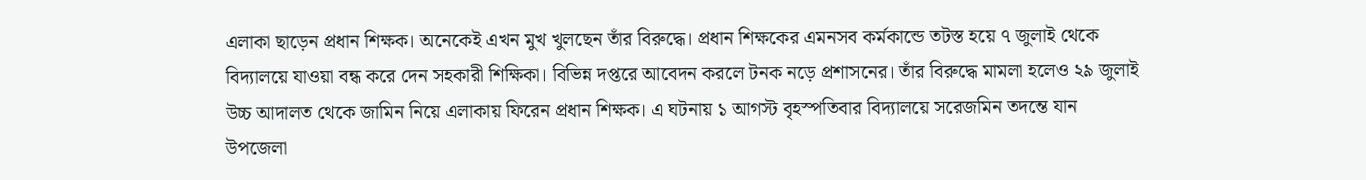এলাকা ছাড়েন প্রধান শিক্ষক। অনেকেই এখন মুখ খুলছেন তাঁর বিরুদ্ধে। প্রধান শিক্ষকের এমনসব কর্মকান্ডে তটস্ত হয়ে ৭ জুলাই থেকে বিদ্যালয়ে যাওয়া বন্ধ করে দেন সহকারী শিক্ষিকা। বিভিন্ন দপ্তরে আবেদন করলে টনক নড়ে প্রশাসনের। তাঁর বিরুদ্ধে মামলা হলেও ২৯ জুলাই উচ্চ আদালত থেকে জামিন নিয়ে এলাকায় ফিরেন প্রধান শিক্ষক। এ ঘটনায় ১ আগস্ট বৃহস্পতিবার বিদ্যালয়ে সরেজমিন তদন্তে যান উপজেলা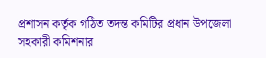প্রশাসন কর্তৃক গঠিত তদন্ত কমিটির প্রধান উপজেলা সহকারী কমিশনার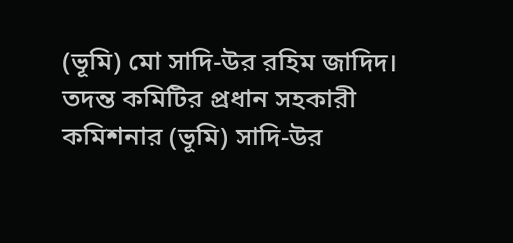(ভূমি) মো সাদি-উর রহিম জাদিদ। তদন্ত কমিটির প্রধান সহকারী কমিশনার (ভূমি) সাদি-উর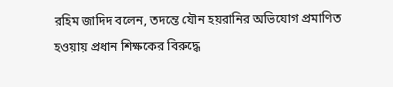রহিম জাদিদ বলেন, তদন্তে যৌন হয়রানির অভিযোগ প্রমাণিত হওয়ায় প্রধান শিক্ষকের বিরুদ্ধে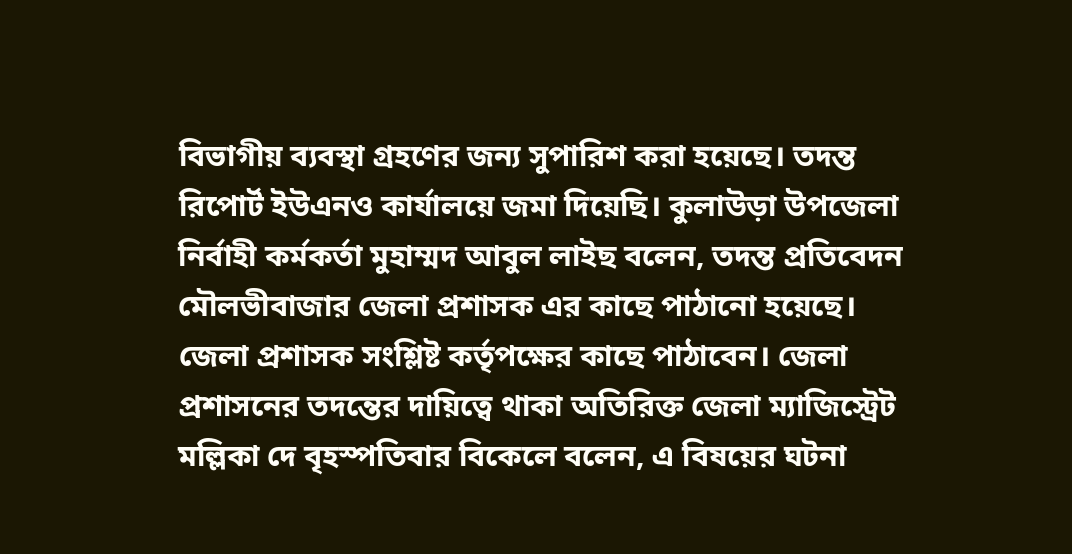বিভাগীয় ব্যবস্থা গ্রহণের জন্য সুপারিশ করা হয়েছে। তদন্ত রিপোর্ট ইউএনও কার্যালয়ে জমা দিয়েছি। কুলাউড়া উপজেলা নির্বাহী কর্মকর্তা মুহাম্মদ আবুল লাইছ বলেন, তদন্ত প্রতিবেদন মৌলভীবাজার জেলা প্রশাসক এর কাছে পাঠানো হয়েছে। জেলা প্রশাসক সংশ্লিষ্ট কর্তৃপক্ষের কাছে পাঠাবেন। জেলা প্রশাসনের তদন্তের দায়িত্বে থাকা অতিরিক্ত জেলা ম্যাজিস্ট্রেট মল্লিকা দে বৃহস্পতিবার বিকেলে বলেন, এ বিষয়ের ঘটনা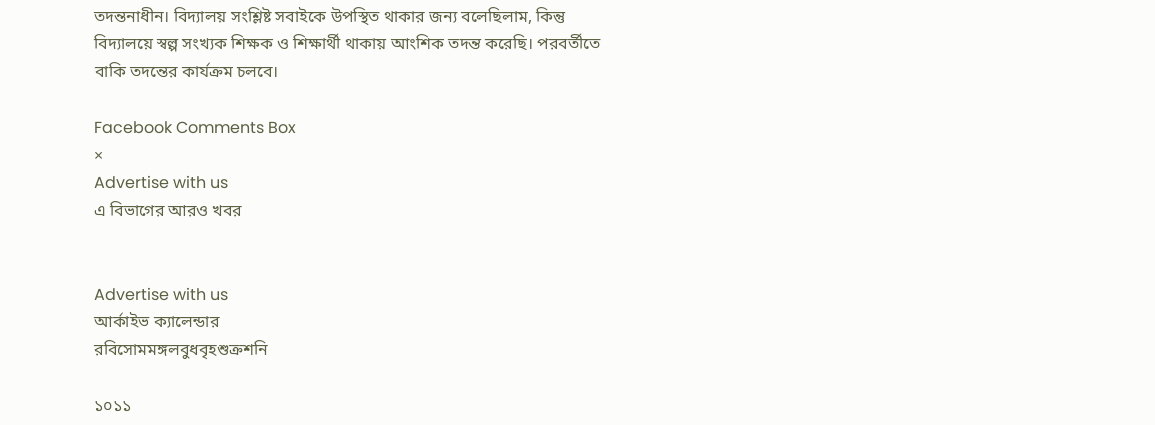তদন্তনাধীন। বিদ্যালয় সংশ্লিষ্ট সবাইকে উপস্থিত থাকার জন্য বলেছিলাম, কিন্তু বিদ্যালয়ে স্বল্প সংখ্যক শিক্ষক ও শিক্ষার্থী থাকায় আংশিক তদন্ত করেছি। পরবর্তীতে বাকি তদন্তের কার্যক্রম চলবে।

Facebook Comments Box
×
Advertise with us
এ বিভাগের আরও খবর


Advertise with us
আর্কাইভ ক্যালেন্ডার
রবিসোমমঙ্গলবুধবৃহশুক্রশনি

১০১১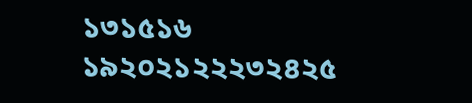১৩১৫১৬
১৯২০২১২২২৩২৪২৫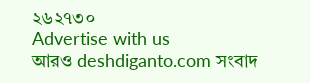২৬২৭৩০
Advertise with us
আরও deshdiganto.com সংবাদ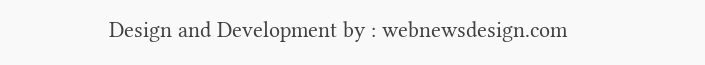Design and Development by : webnewsdesign.com